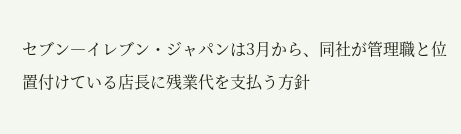セブン―イレブン・ジャパンは3月から、同社が管理職と位置付けている店長に残業代を支払う方針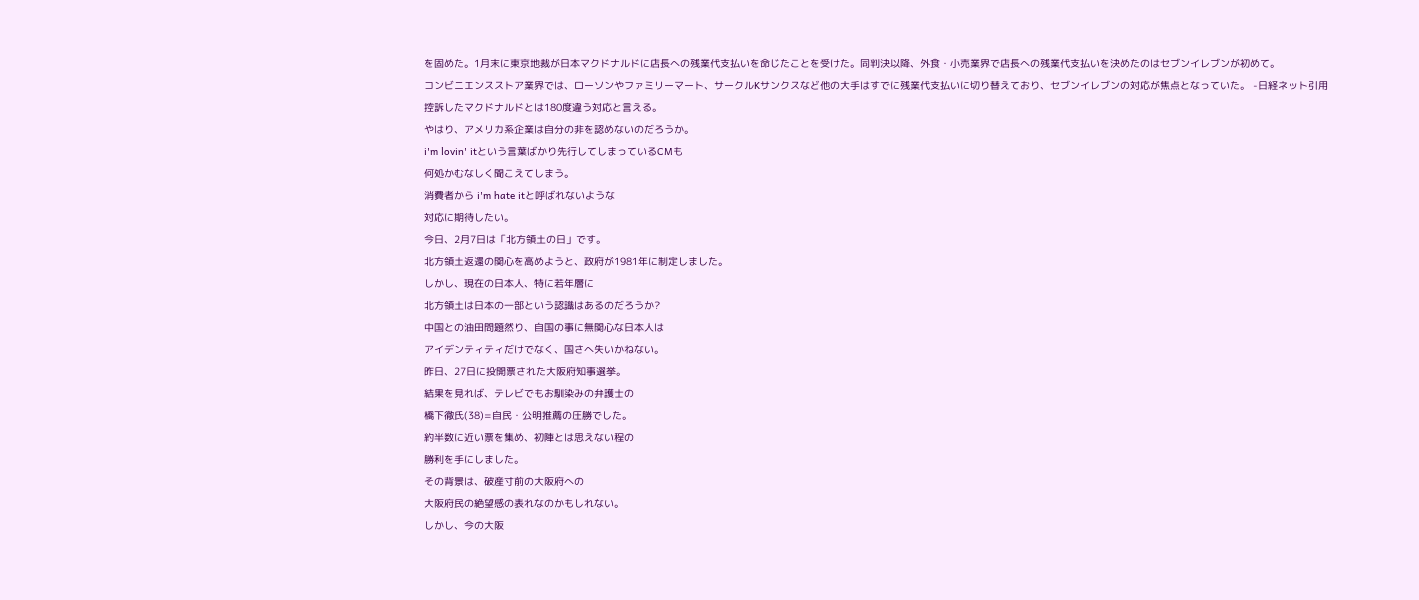を固めた。1月末に東京地裁が日本マクドナルドに店長への残業代支払いを命じたことを受けた。同判決以降、外食・小売業界で店長への残業代支払いを決めたのはセブンイレブンが初めて。
コンビニエンスストア業界では、ローソンやファミリーマート、サークルKサンクスなど他の大手はすでに残業代支払いに切り替えており、セブンイレブンの対応が焦点となっていた。 -日経ネット引用
控訴したマクドナルドとは180度違う対応と言える。
やはり、アメリカ系企業は自分の非を認めないのだろうか。
i'm lovin' itという言葉ばかり先行してしまっているCMも
何処かむなしく聞こえてしまう。
消費者から i'm hate itと呼ばれないような
対応に期待したい。
今日、2月7日は「北方領土の日」です。
北方領土返還の関心を高めようと、政府が1981年に制定しました。
しかし、現在の日本人、特に若年層に
北方領土は日本の一部という認識はあるのだろうか?
中国との油田問題然り、自国の事に無関心な日本人は
アイデンティティだけでなく、国さへ失いかねない。
昨日、27日に投開票された大阪府知事選挙。
結果を見れば、テレビでもお馴染みの弁護士の
橋下徹氏(38)=自民・公明推薦の圧勝でした。
約半数に近い票を集め、初陣とは思えない程の
勝利を手にしました。
その背景は、破産寸前の大阪府への
大阪府民の絶望感の表れなのかもしれない。
しかし、今の大阪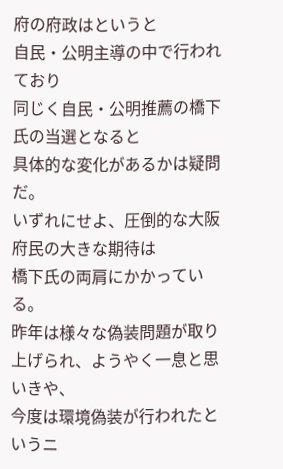府の府政はというと
自民・公明主導の中で行われており
同じく自民・公明推薦の橋下氏の当選となると
具体的な変化があるかは疑問だ。
いずれにせよ、圧倒的な大阪府民の大きな期待は
橋下氏の両肩にかかっている。
昨年は様々な偽装問題が取り上げられ、ようやく一息と思いきや、
今度は環境偽装が行われたというニ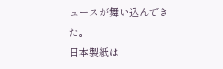ュースが舞い込んできた。
日本製紙は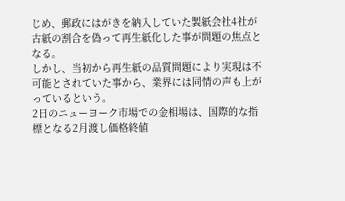じめ、郵政にはがきを納入していた製紙会社4社が古紙の割合を偽って再生紙化した事が問題の焦点となる。
しかし、当初から再生紙の品質問題により実現は不可能とされていた事から、業界には同情の声も上がっているという。
2日のニューヨーク市場での金相場は、国際的な指標となる2月渡し価格終値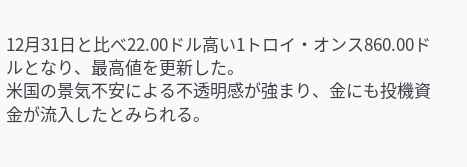12月31日と比べ22.00ドル高い1トロイ・オンス860.00ドルとなり、最高値を更新した。
米国の景気不安による不透明感が強まり、金にも投機資金が流入したとみられる。